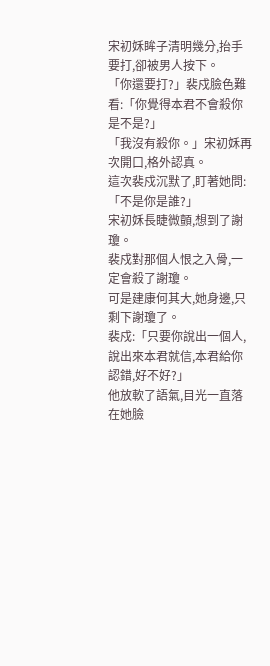宋初姀眸子清明幾分,抬手要打,卻被男人按下。
「你還要打?」裴戍臉色難看:「你覺得本君不會殺你是不是?」
「我沒有殺你。」宋初姀再次開口,格外認真。
這次裴戍沉默了,盯著她問:「不是你是誰?」
宋初姀長睫微顫,想到了謝瓊。
裴戍對那個人恨之入骨,一定會殺了謝瓊。
可是建康何其大,她身邊,只剩下謝瓊了。
裴戍:「只要你說出一個人,說出來本君就信,本君給你認錯,好不好?」
他放軟了語氣,目光一直落在她臉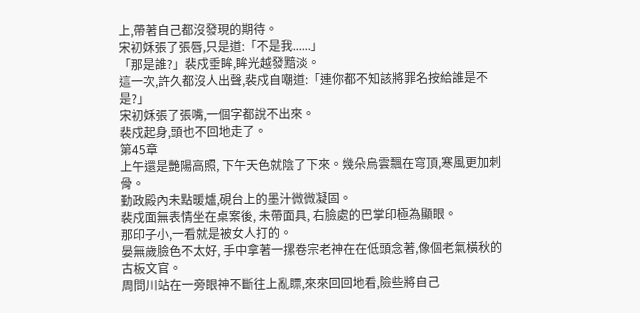上,帶著自己都沒發現的期待。
宋初姀張了張唇,只是道:「不是我......」
「那是誰?」裴戍垂眸,眸光越發黯淡。
這一次,許久都沒人出聲,裴戍自嘲道:「連你都不知該將罪名按給誰是不是?」
宋初姀張了張嘴,一個字都說不出來。
裴戍起身,頭也不回地走了。
第45章
上午還是艷陽高照, 下午天色就陰了下來。幾朵烏雲飄在穹頂,寒風更加刺骨。
勤政殿內未點暖爐,硯台上的墨汁微微凝固。
裴戍面無表情坐在桌案後, 未帶面具, 右臉處的巴掌印極為顯眼。
那印子小,一看就是被女人打的。
晏無歲臉色不太好, 手中拿著一摞卷宗老神在在低頭念著,像個老氣橫秋的古板文官。
周問川站在一旁眼神不斷往上亂瞟,來來回回地看,險些將自己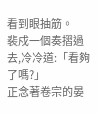看到眼抽筋。
裴戍一個奏摺過去,冷冷道:「看夠了嗎?」
正念著卷宗的晏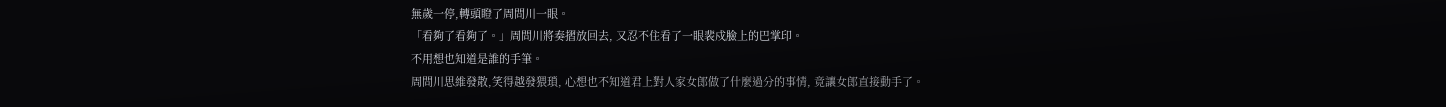無歲一停,轉頭瞪了周問川一眼。
「看夠了看夠了。」周問川將奏摺放回去, 又忍不住看了一眼裴戍臉上的巴掌印。
不用想也知道是誰的手筆。
周問川思維發散,笑得越發猥瑣, 心想也不知道君上對人家女郎做了什麼過分的事情, 竟讓女郎直接動手了。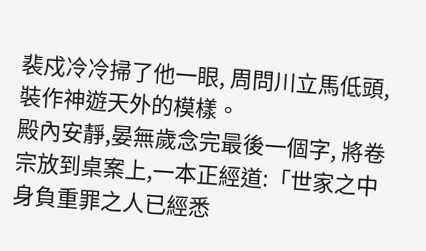裴戍冷冷掃了他一眼, 周問川立馬低頭,裝作神遊天外的模樣。
殿內安靜,晏無歲念完最後一個字, 將卷宗放到桌案上,一本正經道:「世家之中身負重罪之人已經悉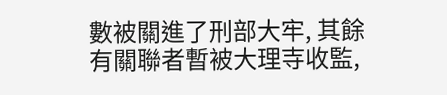數被關進了刑部大牢, 其餘有關聯者暫被大理寺收監,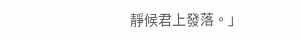靜候君上發落。」